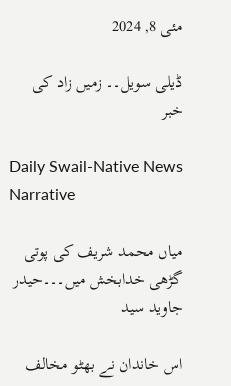مئی 8, 2024

ڈیلی سویل۔۔ زمیں زاد کی خبر

Daily Swail-Native News Narrative

میاں محمد شریف کی پوتی گڑھی خدابخش میں۔۔۔حیدر جاوید سید

اس خاندان نے بھٹو مخالف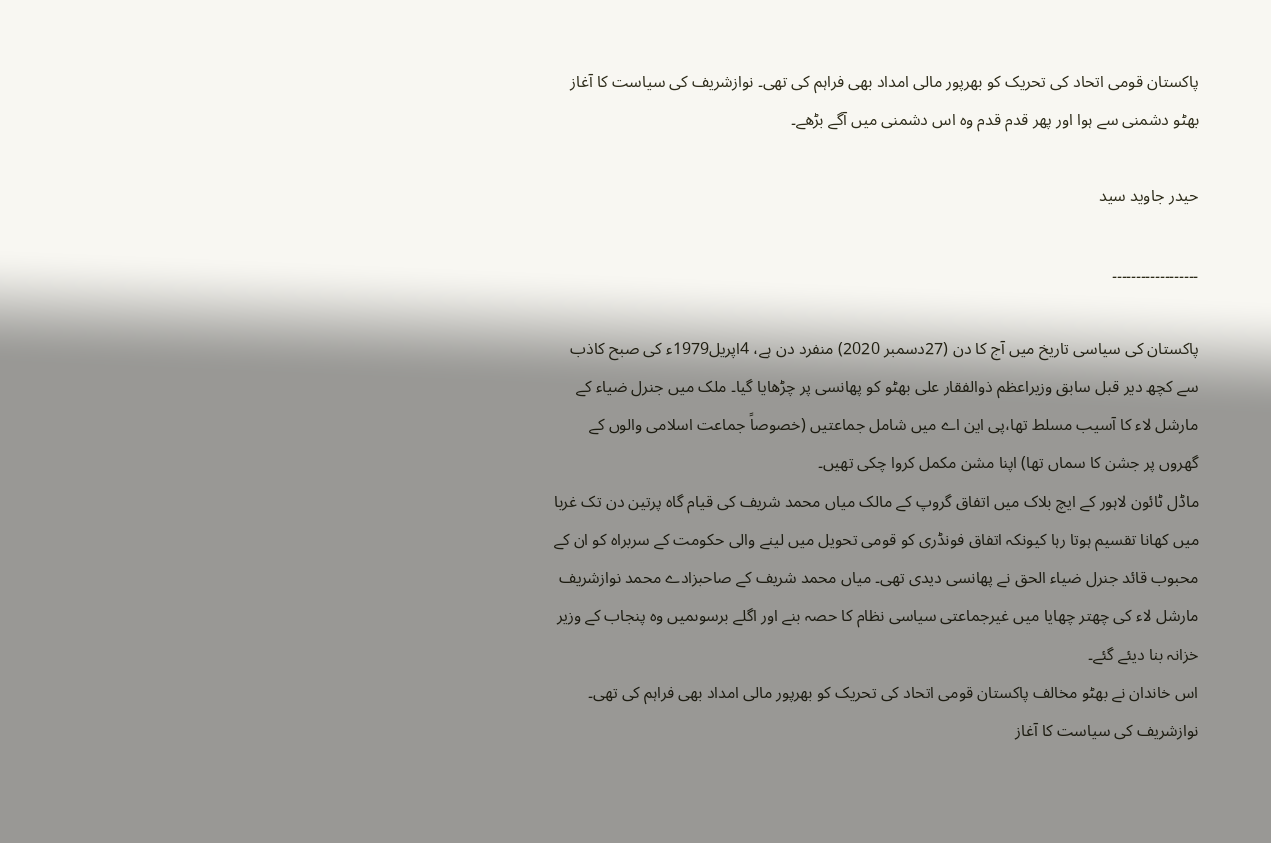پاکستان قومی اتحاد کی تحریک کو بھرپور مالی امداد بھی فراہم کی تھی۔ نوازشریف کی سیاست کا آغاز بھٹو دشمنی سے ہوا اور پھر قدم قدم وہ اس دشمنی میں آگے بڑھے۔

حیدر جاوید سید

۔۔۔۔۔۔۔۔۔۔۔۔۔۔۔۔۔۔

پاکستان کی سیاسی تاریخ میں آج کا دن (27دسمبر 2020) منفرد دن ہے، 4اپریل1979ء کی صبح کاذب سے کچھ دیر قبل سابق وزیراعظم ذوالفقار علی بھٹو کو پھانسی پر چڑھایا گیا۔ ملک میں جنرل ضیاء کے مارشل لاء کا آسیب مسلط تھا،پی این اے میں شامل جماعتیں (خصوصاً جماعت اسلامی والوں کے گھروں پر جشن کا سماں تھا) اپنا مشن مکمل کروا چکی تھیں۔
ماڈل ٹائون لاہور کے ایچ بلاک میں اتفاق گروپ کے مالک میاں محمد شریف کی قیام گاہ پرتین دن تک غربا میں کھانا تقسیم ہوتا رہا کیونکہ اتفاق فونڈری کو قومی تحویل میں لینے والی حکومت کے سربراہ کو ان کے محبوب قائد جنرل ضیاء الحق نے پھانسی دیدی تھی۔ میاں محمد شریف کے صاحبزادے محمد نوازشریف مارشل لاء کی چھتر چھایا میں غیرجماعتی سیاسی نظام کا حصہ بنے اور اگلے برسوںمیں وہ پنجاب کے وزیر خزانہ بنا دیئے گئے۔
اس خاندان نے بھٹو مخالف پاکستان قومی اتحاد کی تحریک کو بھرپور مالی امداد بھی فراہم کی تھی۔ نوازشریف کی سیاست کا آغاز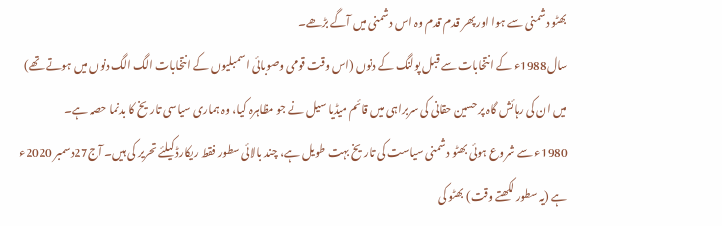بھٹو دشمنی سے ہوا اور پھر قدم قدم وہ اس دشمنی میں آگے بڑھے۔
سال1988ء کے انتخابات سے قبل پولنگ کے دنوں (اس وقت قومی وصوبائی اسمبلیوں کے انتخابات الگ الگ دنوں میں ہوتے تھے) میں ان کی رہائش گاہ پر حسین حقانی کی سربراہی میں قائم میڈیا سیل نے جو مظاہرہ کیا، وہ ہماری سیاسی تاریخ کا بدنما حصہ ہے۔
1980ء سے شروع ہوئی بھٹو دشمنی سیاست کی تاریخ بہت طویل ہے، چند بالائی سطور فقط ریکارڈ کیلئے تحریر کی ہیں۔ آج27دسمبر 2020ء ہے (یہ سطور لکھتے وقت) بھٹو کی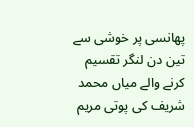پھانسی پر خوشی سے تین دن لنگر تقسیم کرنے والے میاں محمد شریف کی پوتی مریم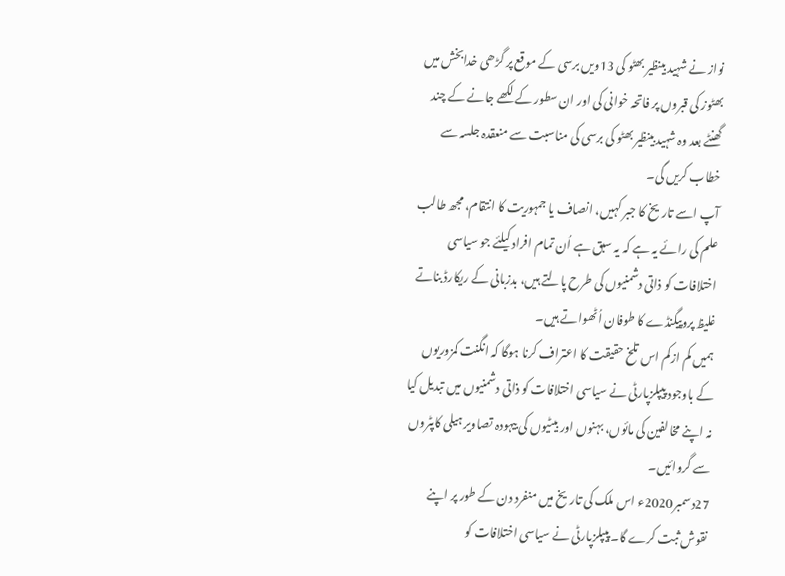نواز نے شہید بینظیر بھٹو کی 13ویں برسی کے موقع پر گڑھی خدابخش میں بھٹوز کی قبروں پر فاتحہ خوانی کی اور ان سطور کے لکھے جانے کے چند گھنٹے بعد وہ شہید بینظیر بھٹو کی برسی کی مناسبت سے منعقدہ جلسہ سے خطاب کریں گی۔
آپ اسے تاریخ کا جبر کہیں، انصاف یا جمہوریت کا انتقام، مجھ طالب علم کی رائے یہ ہے کہ یہ سبق ہے اُن تمام افراد کیلئے جو سیاسی اختلافات کو ذاتی دشمنیوں کی طرح پالتے ہیں، بدزبانی کے ریکارڈ بناتے غلیظ پروپیگنڈے کا طوفان اُٹھواتے ہیں۔
ہمیں کم ازکم اس تلخ حقیقت کا اعتراف کرنا ہوگا کہ انگنت کمزوریوں کے باوجود پیپلزپارٹی نے سیاسی اختلافات کو ذاتی دشمنیوں میں تبدیل کیا نہ اپنے مخالفین کی مائوں، بہنوں اور بیٹیوں کی بیہودہ تصاویر ہیلی کاپٹروں سے گروائیں۔
27دسمبر2020ء اس ملک کی تاریخ میں منفرد دن کے طور پر اپنے نقوش ثبت کرے گا۔ پیپلزپارٹی نے سیاسی اختلافات کو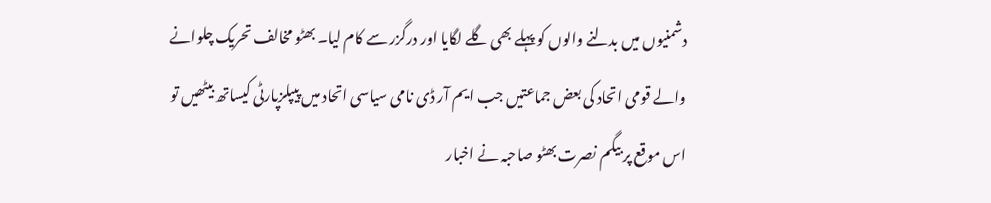دشمنیوں میں بدلنے والوں کو پہلے بھی گلے لگایا اور درگزر سے کام لیا۔ بھٹو مخالف تحریک چلوانے والے قومی اتحاد کی بعض جماعتیں جب ایم آر ڈی نامی سیاسی اتحاد میں پیپلزپارٹی کیساتھ بیٹھیں تو اس موقع پر بیگم نصرت بھٹو صاحبہ نے اخبار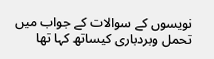نویسوں کے سوالات کے جواب میں تحمل وبردباری کیساتھ کہا تھا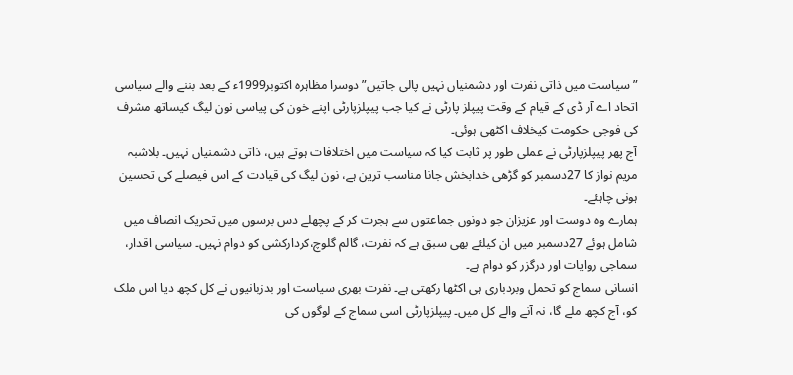”سیاست میں ذاتی نفرت اور دشمنیاں نہیں پالی جاتیں” دوسرا مظاہرہ اکتوبر1999ء کے بعد بننے والے سیاسی اتحاد اے آر ڈی کے قیام کے وقت پیپلز پارٹی نے کیا جب پیپلزپارٹی اپنے خون کی پیاسی نون لیگ کیساتھ مشرف کی فوجی حکومت کیخلاف اکٹھی ہوئی۔
آج پھر پیپلزپارٹی نے عملی طور پر ثابت کیا کہ سیاست میں اختلافات ہوتے ہیں، ذاتی دشمنیاں نہیں۔ بلاشبہ مریم نواز کا 27دسمبر کو گڑھی خدابخش جانا مناسب ترین ہے، نون لیگ کی قیادت کے اس فیصلے کی تحسین ہونی چاہئے۔
ہمارے وہ دوست اور عزیزان جو دونوں جماعتوں سے ہجرت کر کے پچھلے دس برسوں میں تحریک انصاف میں شامل ہوئے 27دسمبر میں ان کیلئے بھی سبق ہے کہ نفرت، گالم گلوچ،کردارکشی کو دوام نہیں۔ سیاسی اقدار، سماجی روایات اور درگزر کو دوام ہے۔
انسانی سماج کو تحمل وبردباری ہی اکٹھا رکھتی ہے۔ نفرت بھری سیاست اور بدزبانیوں نے کل کچھ دیا اس ملک کو، آج کچھ ملے گا، نہ آنے والے کل میں۔ پیپلزپارٹی اسی سماج کے لوگوں کی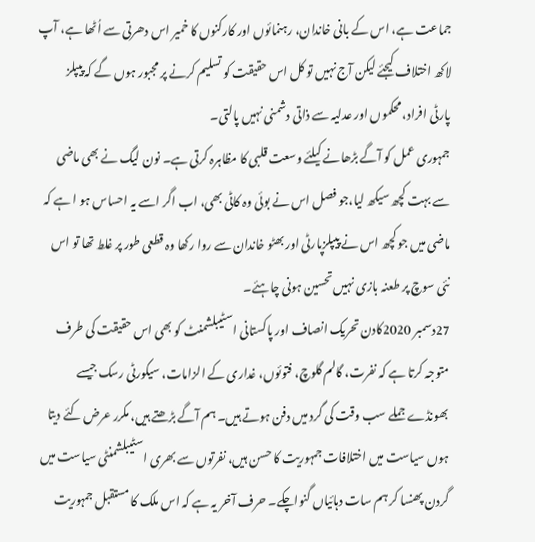جماعت ہے، اس کے بانی خاندان، رہنمائوں اور کارکنوں کا خمیر اس دھرتی سے اُٹھا ہے، آپ لاکھ اختلاف کیجئے لیکن آج نہیں تو کل اس حقیقت کو تسلیم کرنے پر مجبور ہوں گے کہ پیپلز پارٹی افراد، محکموں اور عدلیہ سے ذاتی دشمنی نہیں پالتی۔
جمہوری عمل کو آگے بڑھانے کیلئے وسعت قلبی کا مظاہرہ کرتی ہے۔ نون لیگ نے بھی ماضی سے بہت کچھ سیکھ لیا،جو فصل اس نے بوئی وہ کاٹی بھی، اب اگر اسے یہ احساس ہو ا ہے کہ ماضی میں جو کچھ اس نے پیپلزپارٹی اور بھٹو خاندان سے روا رکھا وہ قطعی طور پر غلط تھا تو اس نئی سوچ پر طعنہ بازی نہیں تحسین ہونی چاہئے۔
27دسمبر 2020کادن تحریک انصاف اور پاکستانی اسٹیبلشمنٹ کو بھی اس حقیقت کی طرف متوجہ کرتا ہے کہ نفرت، گالم گلوچ، فتوئوں، غداری کے الزامات، سیکورٹی رسک جیسے بھونڈے جملے سب وقت کی گرد میں دفن ہوتے ہیں۔ ہم آگے بڑھتے ہیں، مکرر عرض کئے دیتا ہوں سیاست میں اختلافات جمہوریت کا حسن ہیں، نفرتوں سے بھری اسٹیبلشمنٹی سیاست میں گردن پھنسا کر ہم سات دہائیاں گنواچکے۔ حرف آخر یہ ہے کہ اس ملک کا مستقبل جمہوریت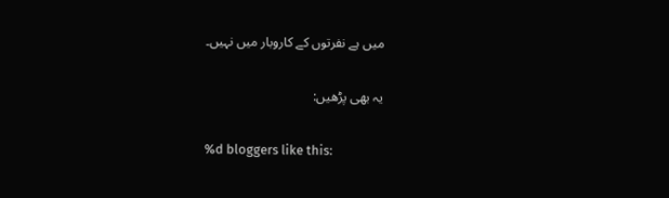میں ہے نفرتوں کے کاروبار میں نہیں۔

یہ بھی پڑھیں:

%d bloggers like this: